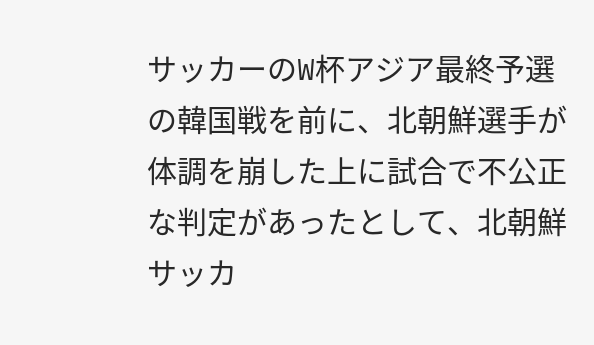サッカーのW杯アジア最終予選の韓国戦を前に、北朝鮮選手が体調を崩した上に試合で不公正な判定があったとして、北朝鮮サッカ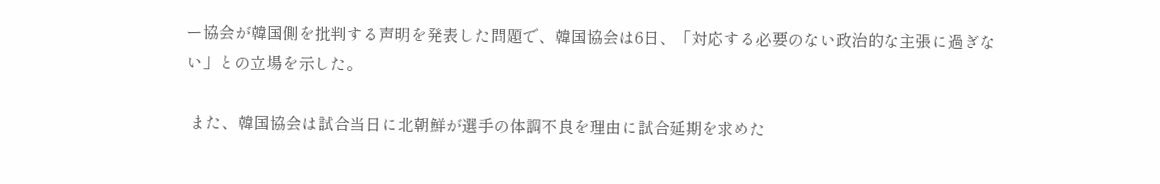ー協会が韓国側を批判する声明を発表した問題で、韓国協会は6日、「対応する必要のない政治的な主張に過ぎない」との立場を示した。

 また、韓国協会は試合当日に北朝鮮が選手の体調不良を理由に試合延期を求めた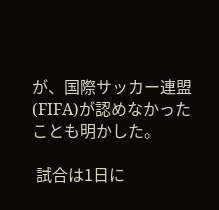が、国際サッカー連盟(FIFA)が認めなかったことも明かした。

 試合は1日に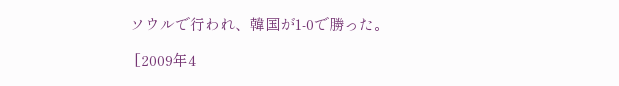ソウルで行われ、韓国が1-0で勝った。

 [2009年4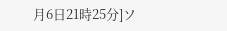月6日21時25分]ソ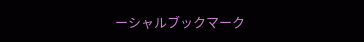ーシャルブックマーク